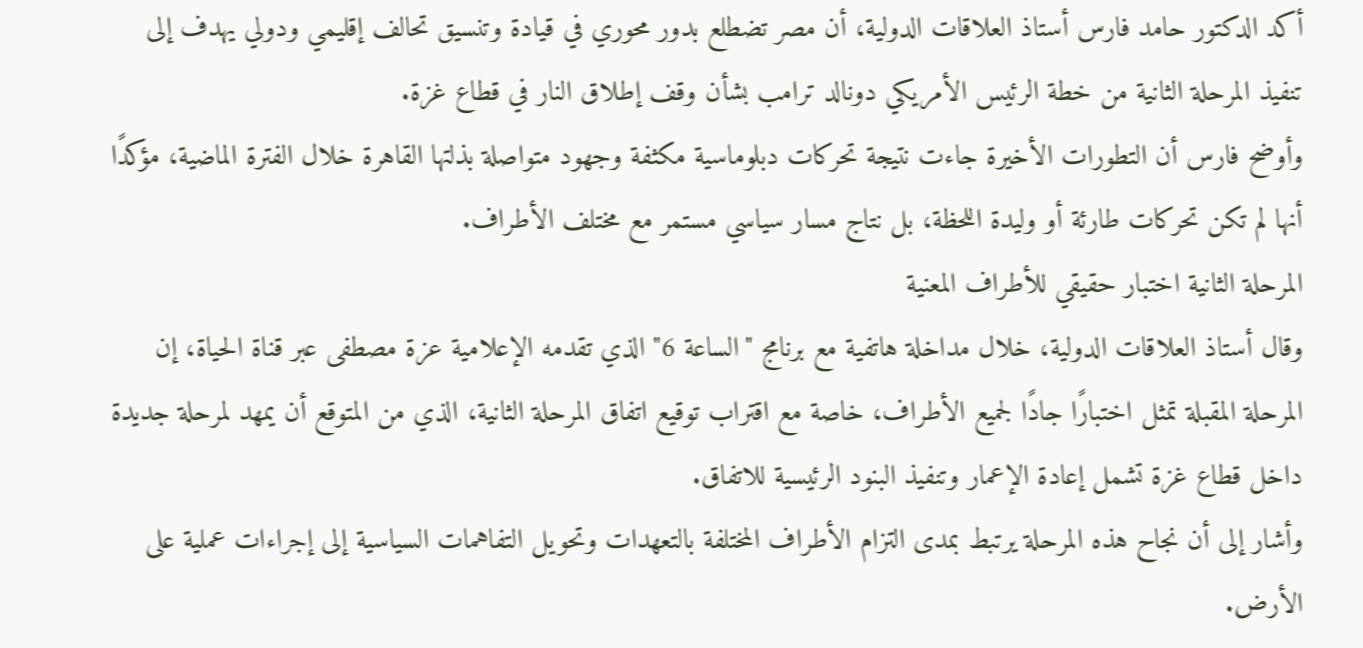أكد الدكتور حامد فارس أستاذ العلاقات الدولية، أن مصر تضطلع بدور محوري في قيادة وتنسيق تحالف إقليمي ودولي يهدف إلى تنفيذ المرحلة الثانية من خطة الرئيس الأمريكي دونالد ترامب بشأن وقف إطلاق النار في قطاع غزة.
وأوضح فارس أن التطورات الأخيرة جاءت نتيجة تحركات دبلوماسية مكثفة وجهود متواصلة بذلتها القاهرة خلال الفترة الماضية، مؤكدًا أنها لم تكن تحركات طارئة أو وليدة اللحظة، بل نتاج مسار سياسي مستمر مع مختلف الأطراف.
المرحلة الثانية اختبار حقيقي للأطراف المعنية
وقال أستاذ العلاقات الدولية، خلال مداخلة هاتفية مع برنامج "الساعة 6" الذي تقدمه الإعلامية عزة مصطفى عبر قناة الحياة، إن المرحلة المقبلة تمثل اختبارًا جادًا لجميع الأطراف، خاصة مع اقتراب توقيع اتفاق المرحلة الثانية، الذي من المتوقع أن يمهد لمرحلة جديدة داخل قطاع غزة تشمل إعادة الإعمار وتنفيذ البنود الرئيسية للاتفاق.
وأشار إلى أن نجاح هذه المرحلة يرتبط بمدى التزام الأطراف المختلفة بالتعهدات وتحويل التفاهمات السياسية إلى إجراءات عملية على الأرض.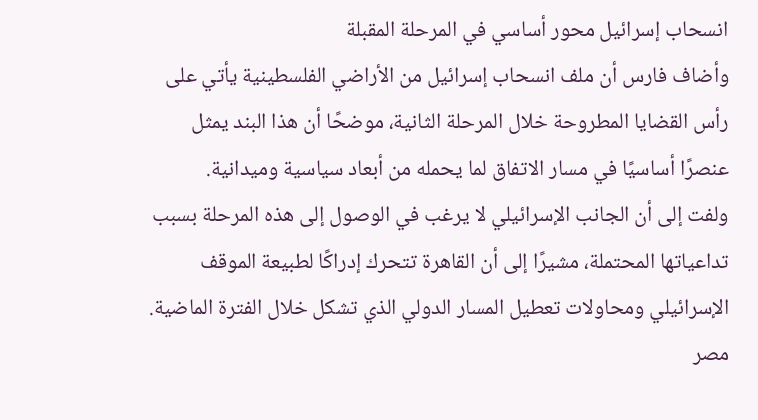انسحاب إسرائيل محور أساسي في المرحلة المقبلة
وأضاف فارس أن ملف انسحاب إسرائيل من الأراضي الفلسطينية يأتي على رأس القضايا المطروحة خلال المرحلة الثانية، موضحًا أن هذا البند يمثل عنصرًا أساسيًا في مسار الاتفاق لما يحمله من أبعاد سياسية وميدانية.
ولفت إلى أن الجانب الإسرائيلي لا يرغب في الوصول إلى هذه المرحلة بسبب تداعياتها المحتملة، مشيرًا إلى أن القاهرة تتحرك إدراكًا لطبيعة الموقف الإسرائيلي ومحاولات تعطيل المسار الدولي الذي تشكل خلال الفترة الماضية.
مصر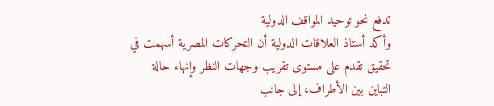تدفع نحو توحيد المواقف الدولية
وأكد أستاذ العلاقات الدولية أن التحركات المصرية أسهمت في تحقيق تقدم على مستوى تقريب وجهات النظر وإنهاء حالة التباين بين الأطراف، إلى جانب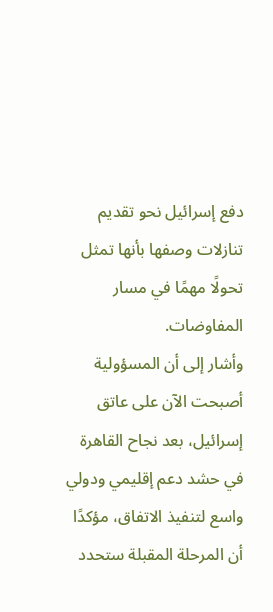دفع إسرائيل نحو تقديم تنازلات وصفها بأنها تمثل تحولًا مهمًا في مسار المفاوضات.
وأشار إلى أن المسؤولية أصبحت الآن على عاتق إسرائيل، بعد نجاح القاهرة في حشد دعم إقليمي ودولي واسع لتنفيذ الاتفاق، مؤكدًا أن المرحلة المقبلة ستحدد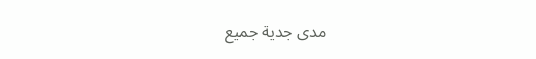مدى جدية جميع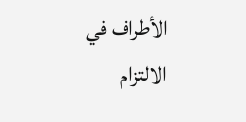الأطراف في الالتزام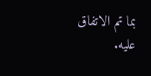بما تم الاتفاق عليه.